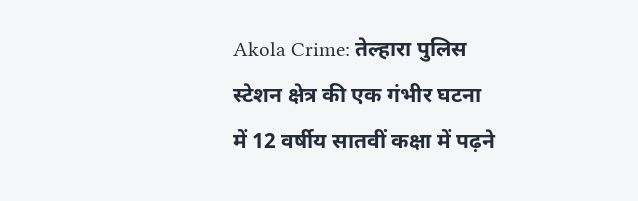Akola Crime: तेल्हारा पुलिस स्टेशन क्षेत्र की एक गंभीर घटना में 12 वर्षीय सातवीं कक्षा में पढ़ने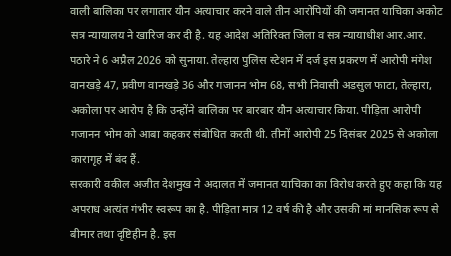वाली बालिका पर लगातार यौन अत्याचार करने वाले तीन आरोपियों की जमानत याचिका अकोट सत्र न्यायालय ने खारिज कर दी है. यह आदेश अतिरिक्त जिला व सत्र न्यायाधीश आर.आर. पठारे ने 6 अप्रैल 2026 को सुनाया. तेल्हारा पुलिस स्टेशन में दर्ज इस प्रकरण में आरोपी मंगेश वानखड़े 47, प्रवीण वानखड़े 36 और गजानन भोम 68, सभी निवासी अडसुल फाटा, तेल्हारा, अकोला पर आरोप है कि उन्होंने बालिका पर बारबार यौन अत्याचार किया. पीड़िता आरोपी गजानन भोम को आबा कहकर संबोधित करती थी. तीनों आरोपी 25 दिसंबर 2025 से अकोला कारागृह में बंद हैं.
सरकारी वकील अजीत देशमुख ने अदालत में जमानत याचिका का विरोध करते हुए कहा कि यह अपराध अत्यंत गंभीर स्वरूप का है. पीड़िता मात्र 12 वर्ष की है और उसकी मां मानसिक रूप से बीमार तथा दृष्टिहीन है. इस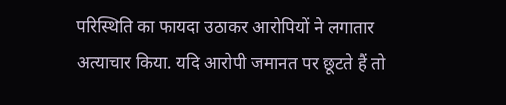परिस्थिति का फायदा उठाकर आरोपियों ने लगातार अत्याचार किया. यदि आरोपी जमानत पर छूटते हैं तो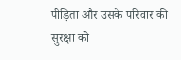पीड़िता और उसके परिवार की सुरक्षा को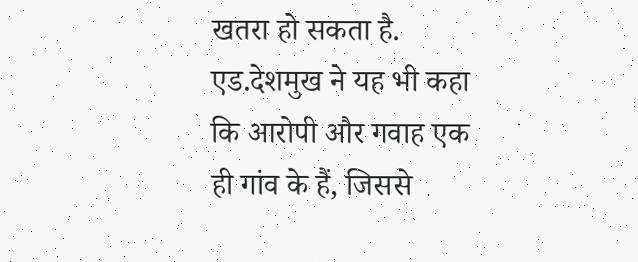खतरा हो सकता है. एड.देशमुख ने यह भी कहा कि आरोपी और गवाह एक ही गांव के हैं, जिससे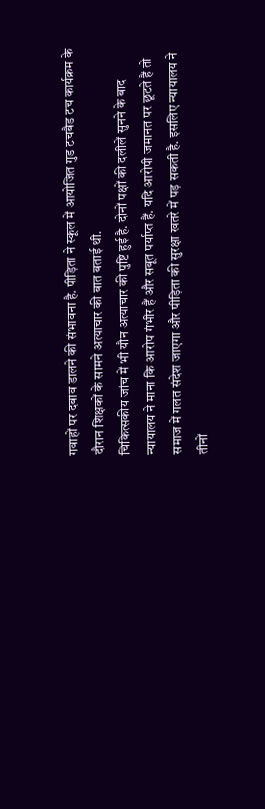गवाहों पर दबाव डालने की संभावना है. पीड़िता ने स्कूल में आयोजित गुड टचबैड टच कार्यक्रम के दौरान शिक्षकों के सामने अत्याचार की बात बताई थी.
चिकित्सकीय जांच में भी यौन अत्याचार की पुष्टि हुई है. दोनों पक्षों की दलीलें सुनने के बाद न्यायालय ने माना कि आरोप गंभीर हैं और सबूत पर्याप्त हैं. यदि आरोपी जमानत पर छूटते हैं तो समाज में गलत संदेश जाएगा और पीड़िता की सुरक्षा खतरे में पड़ सकती है. इसलिए न्यायालय ने तीनों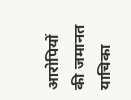आरोपियों की जमानत याचिका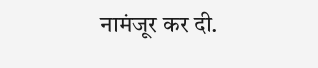नामंजूर कर दी.